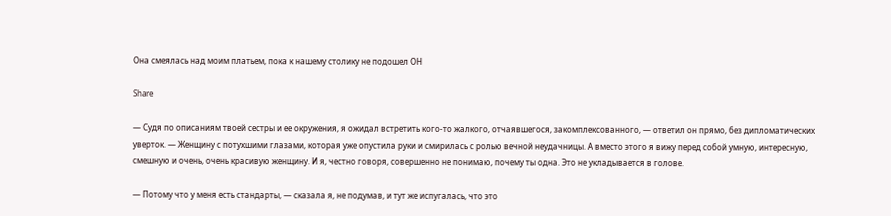Она смеялась над моим платьем, пока к нашему столику не подошел ОН

Share

— Судя по описаниям твоей сестры и ее окружения, я ожидал встретить кого-то жалкого, отчаявшегося, закомплексованного, — ответил он прямо, без дипломатических уверток. — Женщину с потухшими глазами, которая уже опустила руки и смирилась с ролью вечной неудачницы. А вместо этого я вижу перед собой умную, интересную, смешную и очень, очень красивую женщину. И я, честно говоря, совершенно не понимаю, почему ты одна. Это не укладывается в голове.

— Потому что у меня есть стандарты, — сказала я, не подумав, и тут же испугалась, что это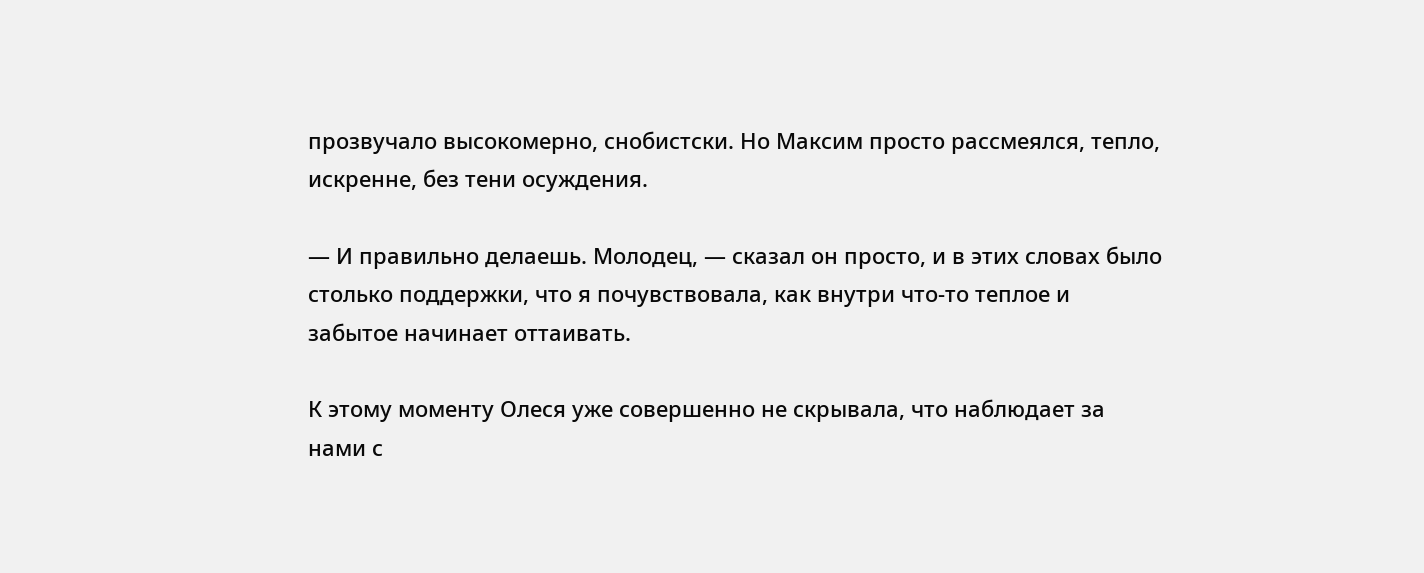прозвучало высокомерно, снобистски. Но Максим просто рассмеялся, тепло, искренне, без тени осуждения.

— И правильно делаешь. Молодец, — сказал он просто, и в этих словах было столько поддержки, что я почувствовала, как внутри что-то теплое и забытое начинает оттаивать.

К этому моменту Олеся уже совершенно не скрывала, что наблюдает за нами с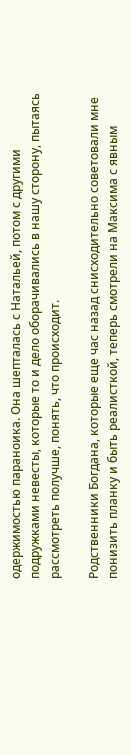одержимостью параноика. Она шепталась с Натальей, потом с другими подружками невесты, которые то и дело оборачивались в нашу сторону, пытаясь рассмотреть получше, понять, что происходит.

Родственники Богдана, которые еще час назад снисходительно советовали мне понизить планку и быть реалисткой, теперь смотрели на Максима с явным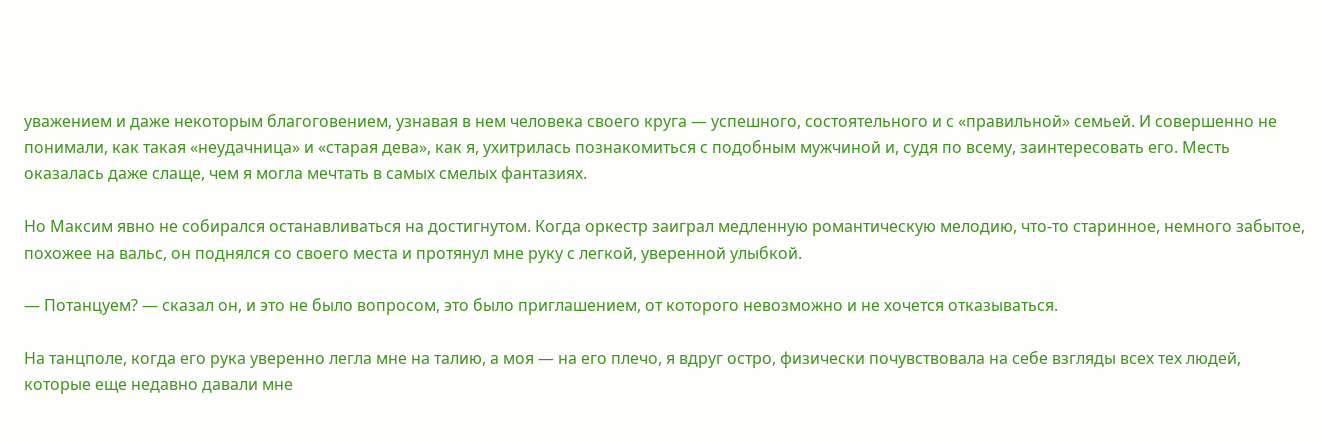уважением и даже некоторым благоговением, узнавая в нем человека своего круга — успешного, состоятельного и с «правильной» семьей. И совершенно не понимали, как такая «неудачница» и «старая дева», как я, ухитрилась познакомиться с подобным мужчиной и, судя по всему, заинтересовать его. Месть оказалась даже слаще, чем я могла мечтать в самых смелых фантазиях.

Но Максим явно не собирался останавливаться на достигнутом. Когда оркестр заиграл медленную романтическую мелодию, что-то старинное, немного забытое, похожее на вальс, он поднялся со своего места и протянул мне руку с легкой, уверенной улыбкой.

— Потанцуем? — сказал он, и это не было вопросом, это было приглашением, от которого невозможно и не хочется отказываться.

На танцполе, когда его рука уверенно легла мне на талию, а моя — на его плечо, я вдруг остро, физически почувствовала на себе взгляды всех тех людей, которые еще недавно давали мне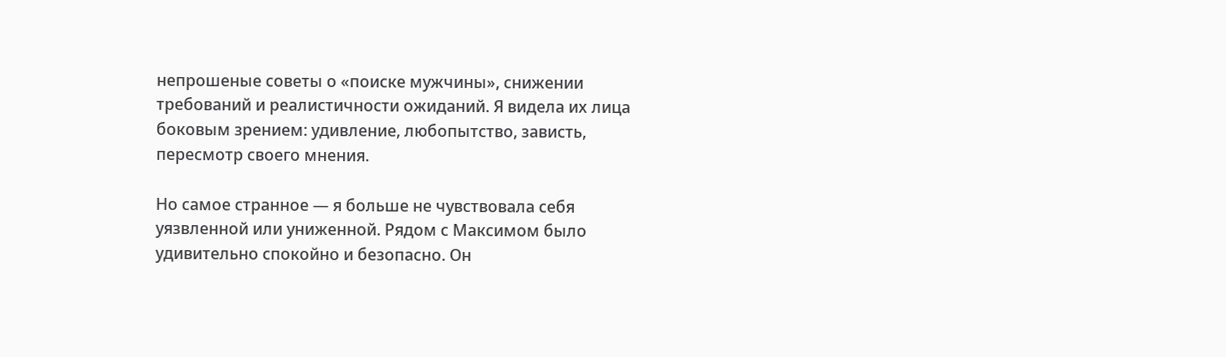непрошеные советы о «поиске мужчины», снижении требований и реалистичности ожиданий. Я видела их лица боковым зрением: удивление, любопытство, зависть, пересмотр своего мнения.

Но самое странное — я больше не чувствовала себя уязвленной или униженной. Рядом с Максимом было удивительно спокойно и безопасно. Он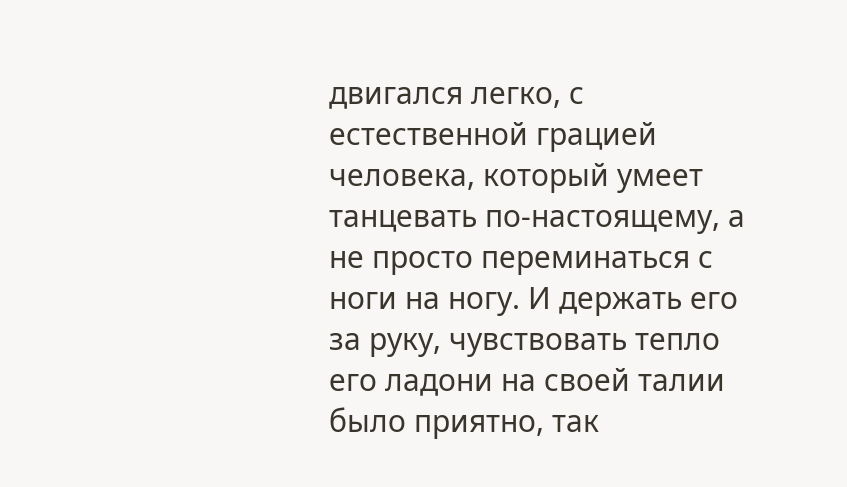двигался легко, с естественной грацией человека, который умеет танцевать по-настоящему, а не просто переминаться с ноги на ногу. И держать его за руку, чувствовать тепло его ладони на своей талии было приятно, так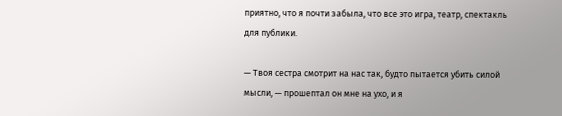приятно, что я почти забыла, что все это игра, театр, спектакль для публики.

— Твоя сестра смотрит на нас так, будто пытается убить силой мысли, — прошептал он мне на ухо, и я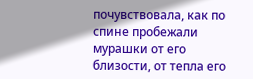почувствовала, как по спине пробежали мурашки от его близости, от тепла его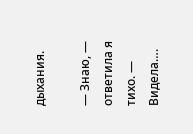дыхания.

— Знаю, — ответила я тихо. — Видела….